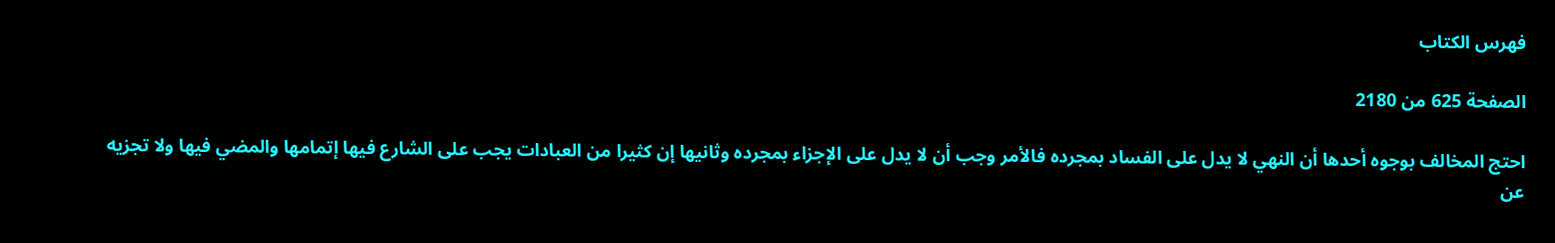فهرس الكتاب

الصفحة 625 من 2180

احتج المخالف بوجوه أحدها أن النهي لا يدل على الفساد بمجرده فالأمر وجب أن لا يدل على الإجزاء بمجرده وثانيها إن كثيرا من العبادات يجب على الشارع فيها إتمامها والمضي فيها ولا تجزيه عن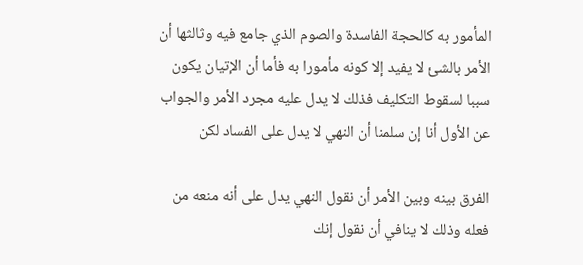المأمور به كالحجة الفاسدة والصوم الذي جامع فيه وثالثها أن الأمر بالشئ لا يفيد إلا كونه مأمورا به فأما أن الإتيان يكون سببا لسقوط التكليف فذلك لا يدل عليه مجرد الأمر والجواب عن الأول أنا إن سلمنا أن النهي لا يدل على الفساد لكن

الفرق بينه وبين الأمر أن نقول النهي يدل على أنه منعه من فعله وذلك لا ينافي أن نقول إنك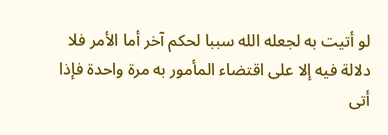لو أتيت به لجعله الله سببا لحكم آخر أما الأمر فلا دلالة فيه إلا على اقتضاء المأمور به مرة واحدة فإذا أتى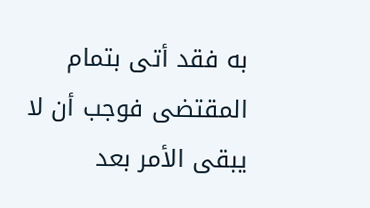به فقد أتى بتمام المقتضى فوجب أن لا يبقى الأمر بعد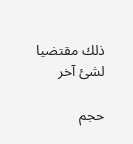ذلك مقتضيا لشئ آخر

حجم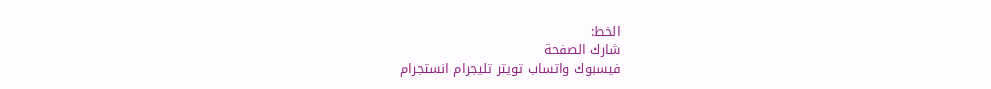الخط:
شارك الصفحة
فيسبوك واتساب تويتر تليجرام انستجرام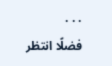. . .
فضلًا انتظر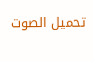تحميل الصوت